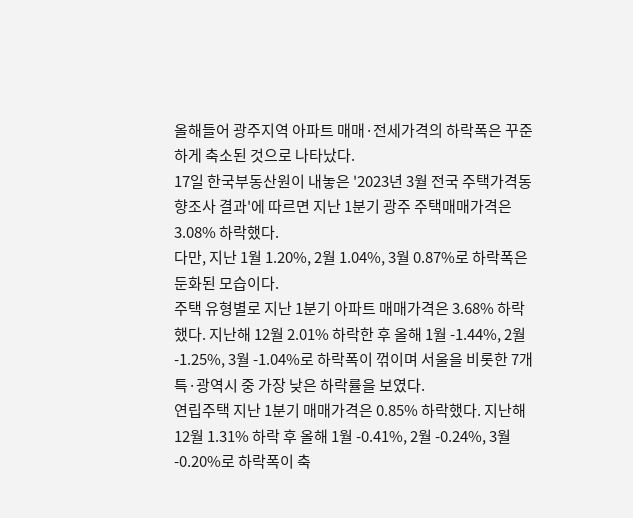올해들어 광주지역 아파트 매매·전세가격의 하락폭은 꾸준하게 축소된 것으로 나타났다.
17일 한국부동산원이 내놓은 '2023년 3월 전국 주택가격동향조사 결과'에 따르면 지난 1분기 광주 주택매매가격은 3.08% 하락했다.
다만, 지난 1월 1.20%, 2월 1.04%, 3월 0.87%로 하락폭은 둔화된 모습이다.
주택 유형별로 지난 1분기 아파트 매매가격은 3.68% 하락했다. 지난해 12월 2.01% 하락한 후 올해 1월 -1.44%, 2월 -1.25%, 3월 -1.04%로 하락폭이 꺾이며 서울을 비롯한 7개 특·광역시 중 가장 낮은 하락률을 보였다.
연립주택 지난 1분기 매매가격은 0.85% 하락했다. 지난해 12월 1.31% 하락 후 올해 1월 -0.41%, 2월 -0.24%, 3월 -0.20%로 하락폭이 축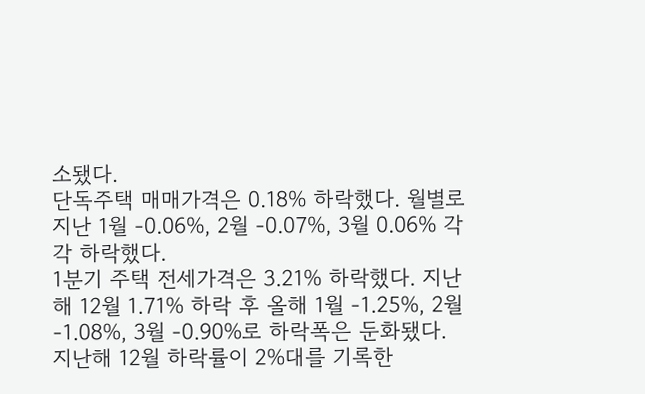소됐다.
단독주택 매매가격은 0.18% 하락했다. 월별로 지난 1월 -0.06%, 2월 -0.07%, 3월 0.06% 각각 하락했다.
1분기 주택 전세가격은 3.21% 하락했다. 지난해 12월 1.71% 하락 후 올해 1월 -1.25%, 2월 -1.08%, 3월 -0.90%로 하락폭은 둔화됐다.
지난해 12월 하락률이 2%대를 기록한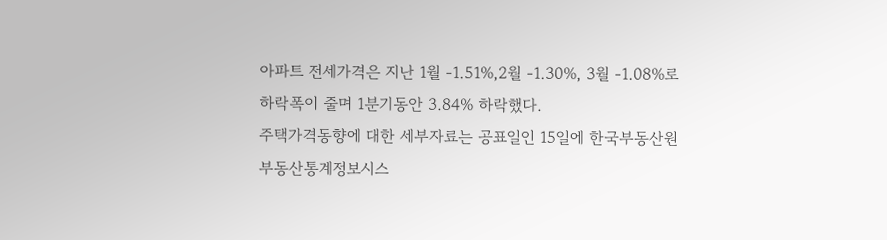아파트 전세가격은 지난 1월 -1.51%,2월 -1.30%, 3월 -1.08%로 하락폭이 줄며 1분기동안 3.84% 하락했다.
주택가격동향에 대한 세부자료는 공표일인 15일에 한국부동산원 부동산통계정보시스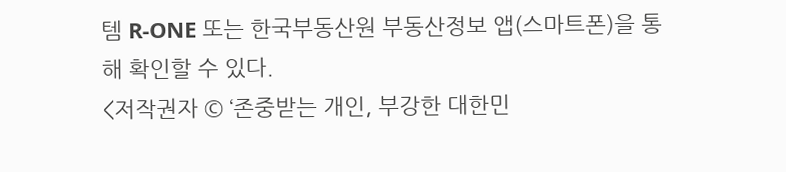템 R-ONE 또는 한국부동산원 부동산정보 앱(스마트폰)을 통해 확인할 수 있다.
<저작권자 © ‘존중받는 개인, 부강한 대한민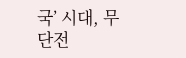국’ 시대, 무단전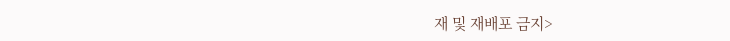재 및 재배포 금지>